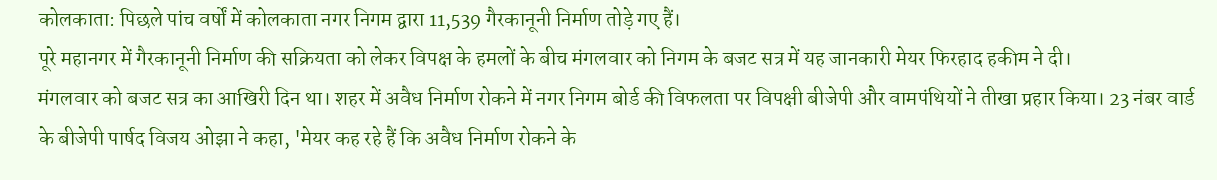कोलकाता: पिछले पांच वर्षों में कोलकाता नगर निगम द्वारा 11,539 गैरकानूनी निर्माण तोड़े गए हैं।
पूरे महानगर में गैरकानूनी निर्माण की सक्रियता को लेकर विपक्ष के हमलों के बीच मंगलवार को निगम के बजट सत्र में यह जानकारी मेयर फिरहाद हकीम ने दी।
मंगलवार को बजट सत्र का आखिरी दिन था। शहर में अवैध निर्माण रोकने में नगर निगम बोर्ड की विफलता पर विपक्षी बीजेपी और वामपंथियों ने तीखा प्रहार किया। 23 नंबर वार्ड के बीजेपी पार्षद विजय ओझा ने कहा, 'मेयर कह रहे हैं कि अवैध निर्माण रोकने के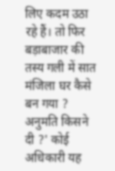लिए कदम उठा रहे हैं। तो फिर बड़ाबाजार की तस्य गली में सात मंजिला घर कैसे बन गया ? अनुमति किसने दी ?' कोई अधिकारी यह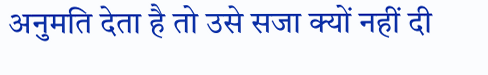अनुमति देता है तो उसे सजा क्यों नहीं दी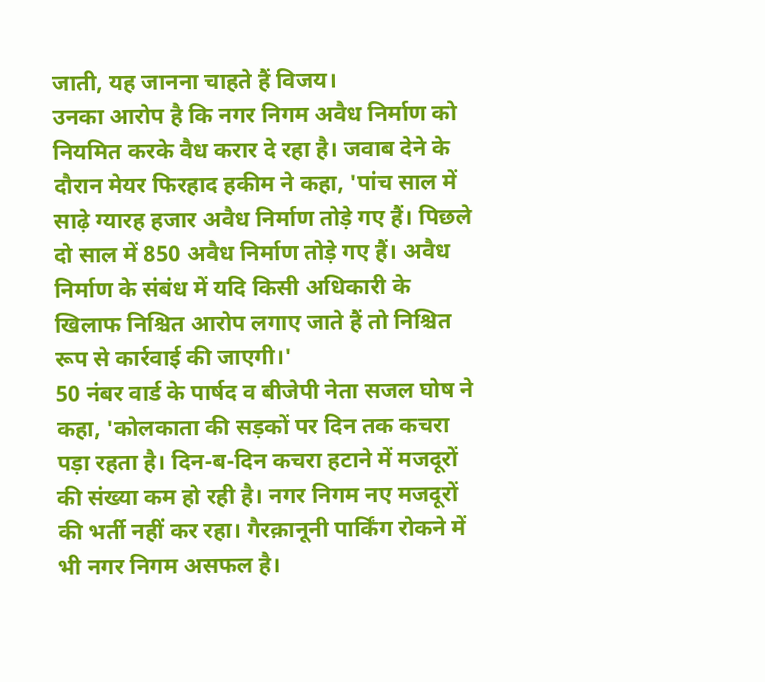जाती, यह जानना चाहते हैं विजय।
उनका आरोप है कि नगर निगम अवैध निर्माण को नियमित करके वैध करार दे रहा है। जवाब देने के दौरान मेयर फिरहाद हकीम ने कहा, 'पांच साल में साढ़े ग्यारह हजार अवैध निर्माण तोड़े गए हैं। पिछले दो साल में 850 अवैध निर्माण तोड़े गए हैं। अवैध निर्माण के संबंध में यदि किसी अधिकारी के खिलाफ निश्चित आरोप लगाए जाते हैं तो निश्चित रूप से कार्रवाई की जाएगी।'
50 नंबर वार्ड के पार्षद व बीजेपी नेता सजल घोष ने कहा, 'कोलकाता की सड़कों पर दिन तक कचरा पड़ा रहता है। दिन-ब-दिन कचरा हटाने में मजदूरों की संख्या कम हो रही है। नगर निगम नए मजदूरों की भर्ती नहीं कर रहा। गैरक़ानूनी पार्किंग रोकने में भी नगर निगम असफल है।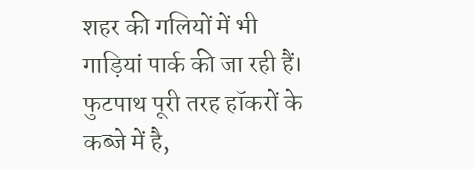शहर की गलियों में भी गाड़ियां पार्क की जा रही हैं। फुटपाथ पूरी तरह हॉकरों के कब्जे में है,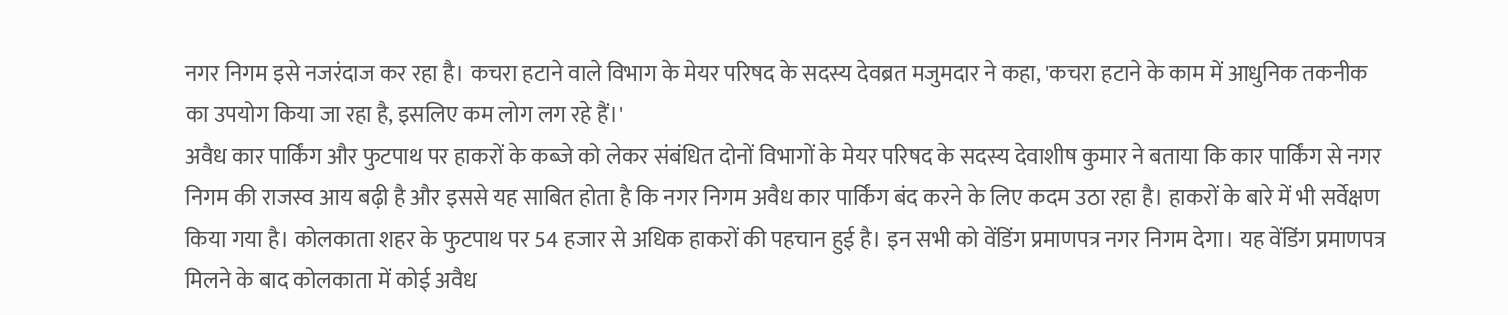नगर निगम इसे नजरंदाज कर रहा है। कचरा हटाने वाले विभाग के मेयर परिषद के सदस्य देवब्रत मजुमदार ने कहा, 'कचरा हटाने के काम में आधुनिक तकनीक का उपयोग किया जा रहा है, इसलिए कम लोग लग रहे हैं।'
अवैध कार पार्किंग और फुटपाथ पर हाकरों के कब्जे को लेकर संबंधित दोनों विभागों के मेयर परिषद के सदस्य देवाशीष कुमार ने बताया कि कार पार्किंग से नगर निगम की राजस्व आय बढ़ी है और इससे यह साबित होता है कि नगर निगम अवैध कार पार्किंग बंद करने के लिए कदम उठा रहा है। हाकरों के बारे में भी सर्वेक्षण किया गया है। कोलकाता शहर के फुटपाथ पर 54 हजार से अधिक हाकरों की पहचान हुई है। इन सभी को वेंडिंग प्रमाणपत्र नगर निगम देगा। यह वेंडिंग प्रमाणपत्र मिलने के बाद कोलकाता में कोई अवैध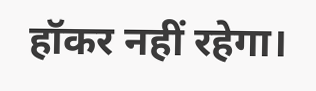हॉकर नहीं रहेगा।